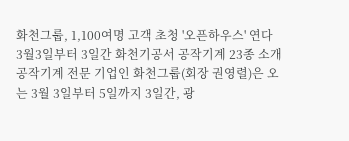화천그룹, 1,100여명 고객 초청 '오픈하우스' 연다
3월3일부터 3일간 화천기공서 공작기계 23종 소개
공작기계 전문 기업인 화천그룹(회장 권영렬)은 오는 3월 3일부터 5일까지 3일간, 광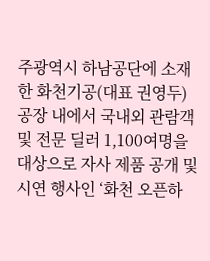주광역시 하남공단에 소재한 화천기공(대표 권영두) 공장 내에서 국내외 관람객 및 전문 딜러 1,100여명을 대상으로 자사 제품 공개 및 시연 행사인 ‘화천 오픈하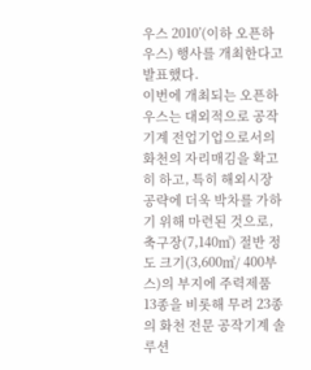우스 2010’(이하 오픈하우스) 행사를 개최한다고 발표했다.
이번에 개최되는 오픈하우스는 대외적으로 공작기계 전업기업으로서의 화천의 자리매김을 확고히 하고, 특히 해외시장 공략에 더욱 박차를 가하기 위해 마련된 것으로, 축구장(7,140㎥) 절반 정도 크기(3,600㎥/ 400부스)의 부지에 주력제품 13종을 비롯해 무려 23종의 화천 전문 공작기계 솔루션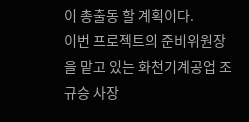이 총출동 할 계획이다.
이번 프로젝트의 준비위원장을 맡고 있는 화천기계공업 조규승 사장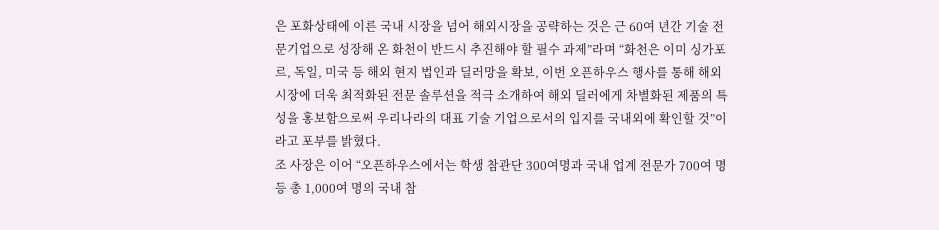은 포화상태에 이른 국내 시장을 넘어 해외시장을 공략하는 것은 근 60여 년간 기술 전문기업으로 성장해 온 화천이 반드시 추진해야 할 필수 과제”라며 “화천은 이미 싱가포르, 독일, 미국 등 해외 현지 법인과 딜러망을 확보, 이번 오픈하우스 행사를 통해 해외 시장에 더욱 최적화된 전문 솔루션을 적극 소개하여 해외 딜러에게 차별화된 제품의 특성을 홍보함으로써 우리나라의 대표 기술 기업으로서의 입지를 국내외에 확인할 것”이라고 포부를 밝혔다.
조 사장은 이어 “오픈하우스에서는 학생 참관단 300여명과 국내 업계 전문가 700여 명 등 총 1,000여 명의 국내 참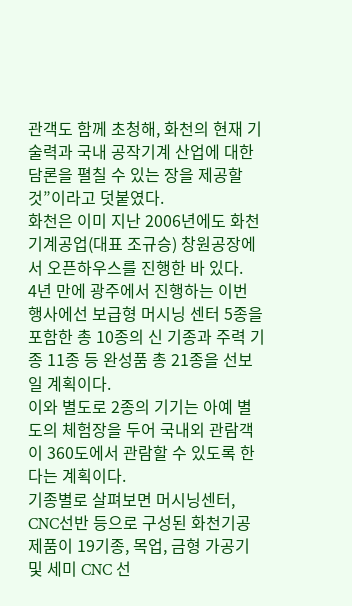관객도 함께 초청해, 화천의 현재 기술력과 국내 공작기계 산업에 대한 담론을 펼칠 수 있는 장을 제공할 것”이라고 덧붙였다.
화천은 이미 지난 2006년에도 화천기계공업(대표 조규승) 창원공장에서 오픈하우스를 진행한 바 있다.
4년 만에 광주에서 진행하는 이번 행사에선 보급형 머시닝 센터 5종을 포함한 총 10종의 신 기종과 주력 기종 11종 등 완성품 총 21종을 선보일 계획이다.
이와 별도로 2종의 기기는 아예 별도의 체험장을 두어 국내외 관람객이 360도에서 관람할 수 있도록 한다는 계획이다.
기종별로 살펴보면 머시닝센터, CNC선반 등으로 구성된 화천기공 제품이 19기종, 목업, 금형 가공기 및 세미 CNC 선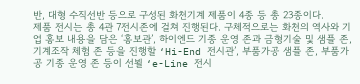반, 대형 수직선반 등으로 구성된 화천기계 제품이 4종 등 총 23종이다.
제품 전시는 총 4관 7전시존에 걸쳐 진행된다. 구체적으로는 화천의 역사와 기업 홍보 내용을 담은 ‘홍보관’, 하이엔드 기종 운영 존과 금형기술 및 샘플 존, 기계조작 체험 존 등을 진행할 ‘Hi-End 전시관’, 부품가공 샘플 존, 부품가공 기종 운영 존 등이 선뵐 ‘e-Line 전시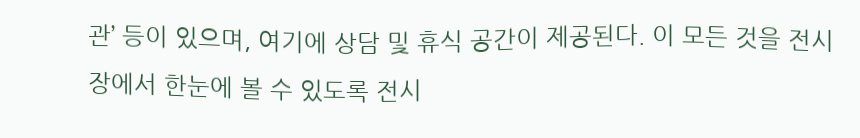관’ 등이 있으며, 여기에 상담 및 휴식 공간이 제공된다. 이 모든 것을 전시장에서 한눈에 볼 수 있도록 전시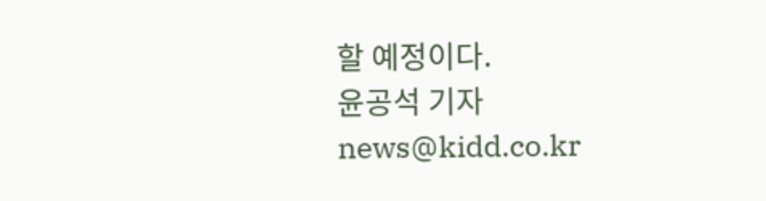할 예정이다.
윤공석 기자 news@kidd.co.kr